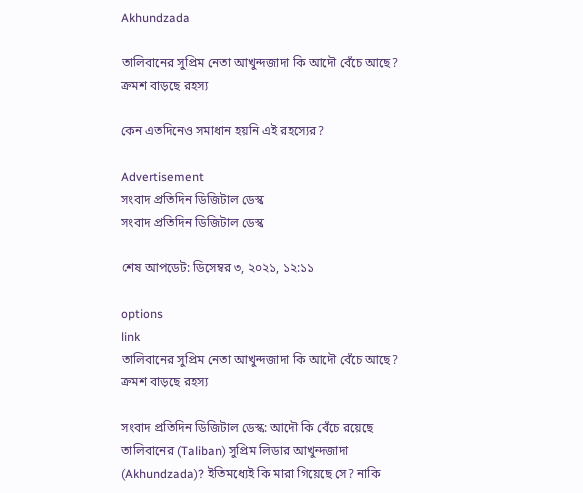Akhundzada

তালিবানের সুপ্রিম নেতা আখুন্দজাদা কি আদৌ বেঁচে আছে? ক্রমশ বাড়ছে রহস্য

কেন এতদিনেও সমাধান হয়নি এই রহস্যের?

Advertisement
সংবাদ প্রতিদিন ডিজিটাল ডেস্ক
সংবাদ প্রতিদিন ডিজিটাল ডেস্ক

শেষ আপডেট: ডিসেম্বর ৩, ২০২১, ১২:১১

options
link
তালিবানের সুপ্রিম নেতা আখুন্দজাদা কি আদৌ বেঁচে আছে? ক্রমশ বাড়ছে রহস্য

সংবাদ প্রতিদিন ডিজিটাল ডেস্ক: আদৌ কি বেঁচে রয়েছে তালিবানের (Taliban) সুপ্রিম লিডার আখুন্দজাদা (Akhundzada)? ইতিমধ্যেই কি মারা গিয়েছে সে? নাকি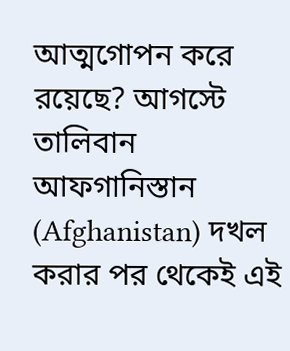আত্মগোপন করে রয়েছে? আগস্টে তালিবান আফগানিস্তান (Afghanistan) দখল করার পর থেকেই এই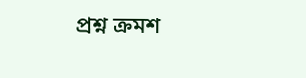প্রশ্ন ক্রমশ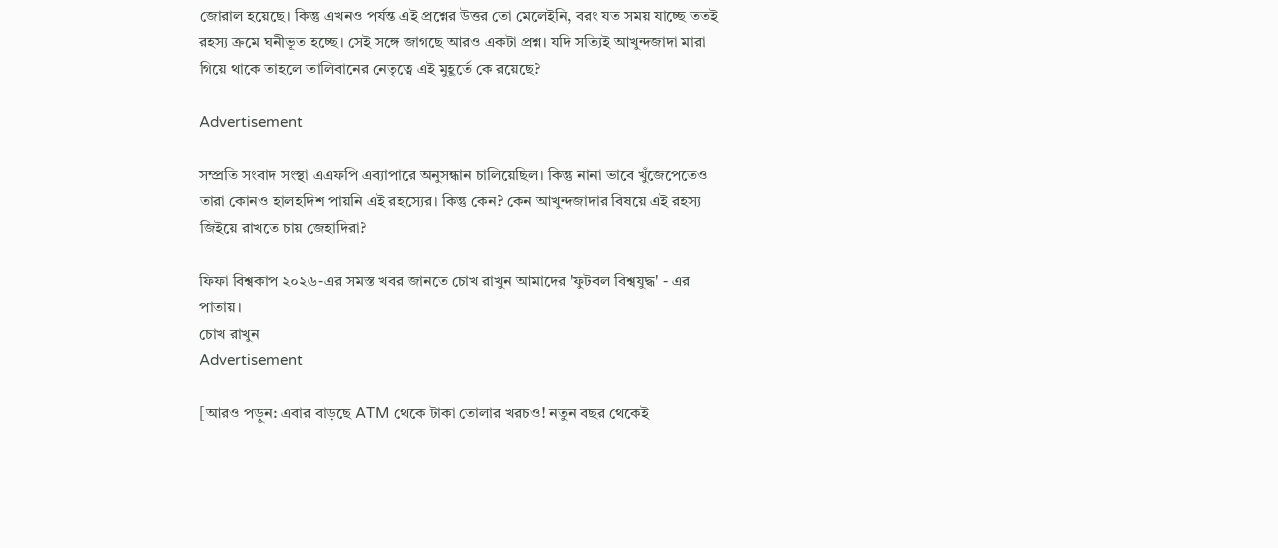জোরাল হয়েছে। কিন্তু এখনও পর্যন্ত এই প্রশ্নের উত্তর তো মেলেইনি, বরং যত সময় যাচ্ছে ততই রহস্য ক্রমে ঘনীভূত হচ্ছে। সেই সঙ্গে জাগছে আরও একটা প্রশ্ন। যদি সত্যিই আখুন্দজাদা মারা গিয়ে থাকে তাহলে তালিবানের নেতৃত্বে এই মুহূর্তে কে রয়েছে?

Advertisement

সম্প্রতি সংবাদ সংস্থা এএফপি এব্যাপারে অনুসন্ধান চালিয়েছিল। কিন্তু নানা ভাবে খুঁজেপেতেও তারা কোনও হালহদিশ পায়নি এই রহস্যের। কিন্তু কেন? কেন আখুন্দজাদার বিষয়ে এই রহস্য জিইয়ে রাখতে চায় জেহাদিরা?

ফিফা বিশ্বকাপ ২০২৬-এর সমস্ত খবর জানতে চোখ রাখুন আমাদের 'ফুটবল বিশ্বযুদ্ধ' - এর পাতায়।
চোখ রাখুন
Advertisement

[আরও পড়ুন: এবার বাড়ছে ATM থেকে টাকা তোলার খরচও! নতুন বছর থেকেই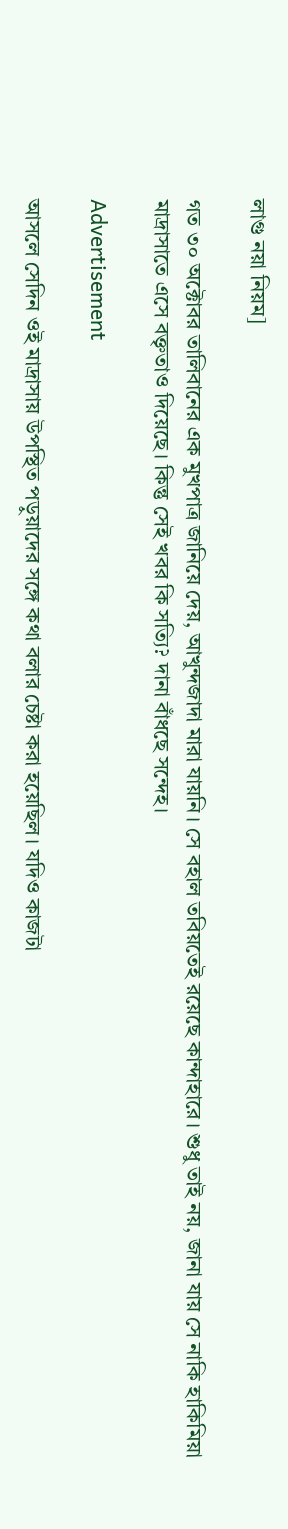লাগু নয়া নিয়ম]

গত ৩০ অক্টোবর তালিবানের এক মুখপাত্র জানিয়ে দেয়, আখুন্দজাদা মারা যায়নি। সে বহাল তবিয়তেই রয়েছে কান্দাহারে। শুধু তাই নয়, জানা যায় সে নাকি হাকিমিয়া মাদ্রাসাতে এসে বক্তৃতাও দিয়েছে। কিন্তু সেই খবর কি সত্যি? দানা বাঁধছে সন্দেহ।

Advertisement

আসলে সেদিন ওই মাদ্রাসায় উপস্থিত পড়ুয়াদের সঙ্গে কথা বলার চেষ্টা করা হয়েছিল। যদিও কাজটা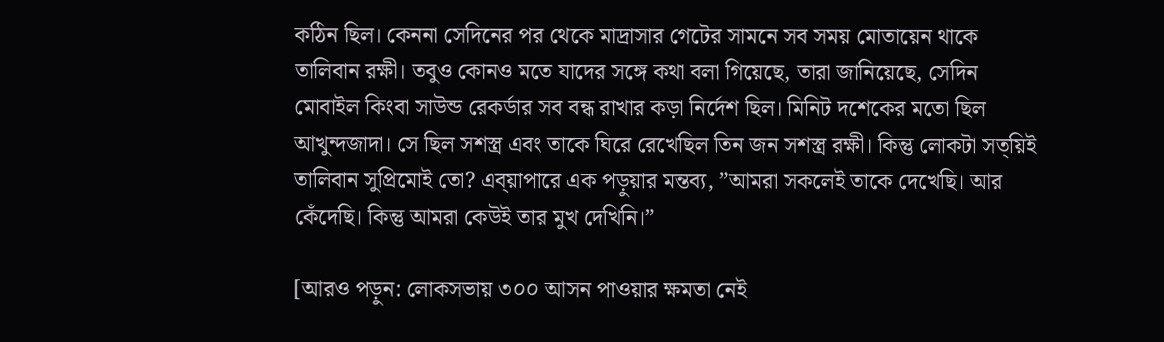কঠিন ছিল। কেননা সেদিনের পর থেকে মাদ্রাসার গেটের সামনে সব সময় মোতায়েন থাকে তালিবান রক্ষী। তবুও কোনও মতে যাদের সঙ্গে কথা বলা গিয়েছে, তারা জানিয়েছে, সেদিন মোবাইল কিংবা সাউন্ড রেকর্ডার সব বন্ধ রাখার কড়া নির্দেশ ছিল। মিনিট দশেকের মতো ছিল আখুন্দজাদা। সে ছিল সশস্ত্র এবং তাকে ঘিরে রেখেছিল তিন জন সশস্ত্র রক্ষী। কিন্তু লোকটা সত্য়িই তালিবান সুপ্রিমোই তো? এব্য়াপারে এক পড়ুয়ার মন্তব্য, ”আমরা সকলেই তাকে দেখেছি। আর কেঁদেছি। কিন্তু আমরা কেউই তার মুখ দেখিনি।”

[আরও পড়ুন: লোকসভায় ৩০০ আসন পাওয়ার ক্ষমতা নেই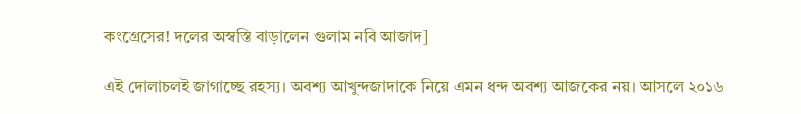কংগ্রেসের! দলের অস্বস্তি বাড়ালেন গুলাম নবি আজাদ]

এই দোলাচলই জাগাচ্ছে রহস্য। অবশ্য আখুন্দজাদাকে নিয়ে এমন ধন্দ অবশ্য আজকের নয়। আসলে ২০১৬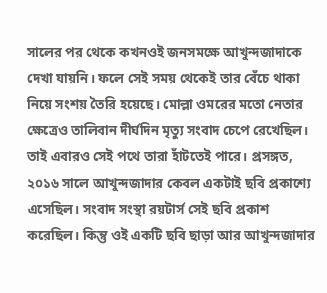সালের পর থেকে কখনওই জনসমক্ষে আখুন্দজাদাকে দেখা যায়নি। ফলে সেই সময় থেকেই তার বেঁচে থাকা নিয়ে সংশয় তৈরি হয়েছে। মোল্লা ওমরের মতো নেতার ক্ষেত্রেও তালিবান দীর্ঘদিন মৃত্যু সংবাদ চেপে রেখেছিল। তাই এবারও সেই পথে তারা হাঁটতেই পারে। প্রসঙ্গত, ২০১৬ সালে আখুন্দজাদার কেবল একটাই ছবি প্রকাশ্যে এসেছিল। সংবাদ সংস্থা রয়টার্স সেই ছবি প্রকাশ করেছিল। কিন্তু ওই একটি ছবি ছাড়া আর আখুন্দজাদার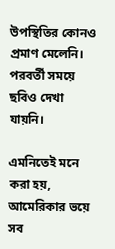উপস্থিতির কোনও প্রমাণ মেলেনি। পরবর্তী সময়ে ছবিও দেখা যায়নি।

এমনিতেই মনে করা হয়, আমেরিকার ভয়ে সব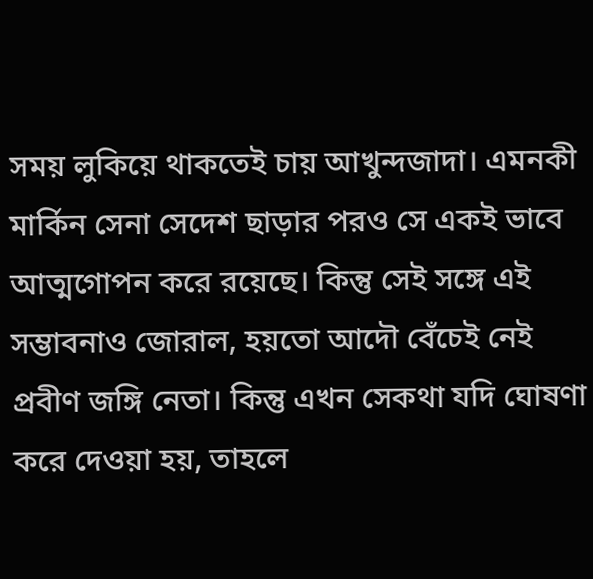সময় লুকিয়ে থাকতেই চায় আখুন্দজাদা। এমনকী মার্কিন সেনা সেদেশ ছাড়ার পরও সে একই ভাবে আত্মগোপন করে রয়েছে। কিন্তু সেই সঙ্গে এই সম্ভাবনাও জোরাল, হয়তো আদৌ বেঁচেই নেই প্রবীণ জঙ্গি নেতা। কিন্তু এখন সেকথা যদি ঘোষণা করে দেওয়া হয়, তাহলে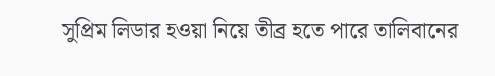সুপ্রিম লিডার হওয়া নিয়ে তীব্র হতে পারে তালিবানের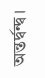অন্তর্দ্বন্দ্ব।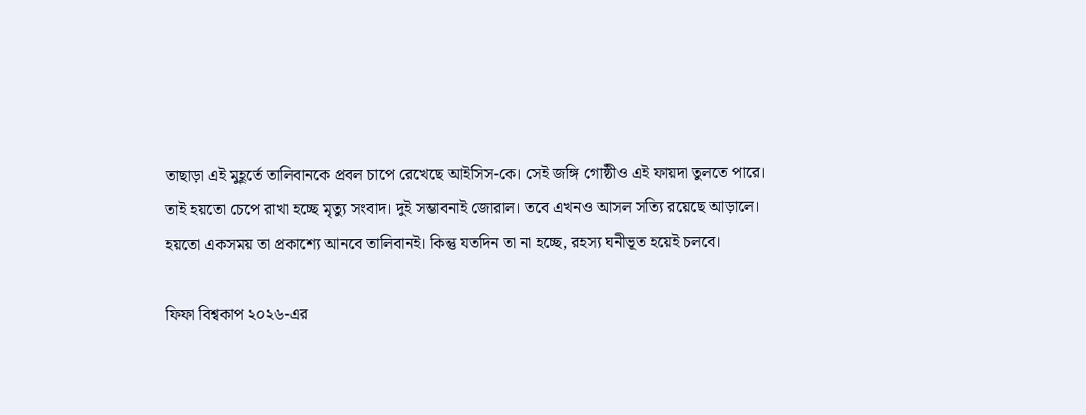তাছাড়া এই মুহূর্তে তালিবানকে প্রবল চাপে রেখেছে আইসিস-কে। সেই জঙ্গি গোষ্ঠীও এই ফায়দা তুলতে পারে। তাই হয়তো চেপে রাখা হচ্ছে মৃত্যু সংবাদ। দুই সম্ভাবনাই জোরাল। তবে এখনও আসল সত্যি রয়েছে আড়ালে। হয়তো একসময় তা প্রকাশ্যে আনবে তালিবানই। কিন্তু যতদিন তা না হচ্ছে, রহস্য ঘনীভূত হয়েই চলবে।

ফিফা বিশ্বকাপ ২০২৬-এর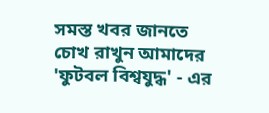সমস্ত খবর জানতে চোখ রাখুন আমাদের 'ফুটবল বিশ্বযুদ্ধ' - এর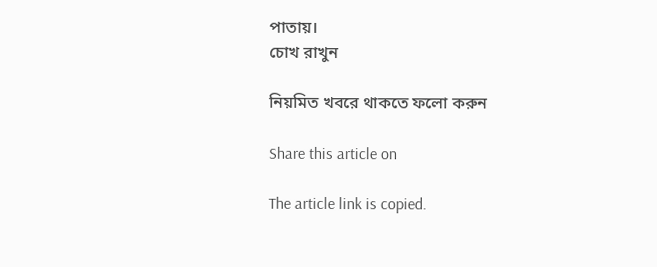পাতায়।
চোখ রাখুন

নিয়মিত খবরে থাকতে ফলো করুন

Share this article on

The article link is copied.